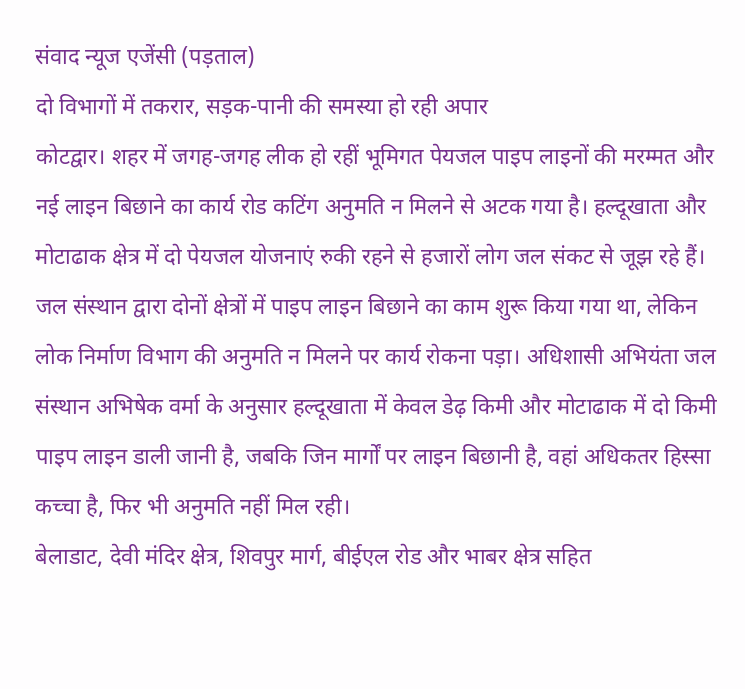संवाद न्यूज एजेंसी (पड़ताल)
दो विभागों में तकरार, सड़क-पानी की समस्या हो रही अपार
कोटद्वार। शहर में जगह-जगह लीक हो रहीं भूमिगत पेयजल पाइप लाइनों की मरम्मत और नई लाइन बिछाने का कार्य रोड कटिंग अनुमति न मिलने से अटक गया है। हल्दूखाता और मोटाढाक क्षेत्र में दो पेयजल योजनाएं रुकी रहने से हजारों लोग जल संकट से जूझ रहे हैं।
जल संस्थान द्वारा दोनों क्षेत्रों में पाइप लाइन बिछाने का काम शुरू किया गया था, लेकिन लोक निर्माण विभाग की अनुमति न मिलने पर कार्य रोकना पड़ा। अधिशासी अभियंता जल संस्थान अभिषेक वर्मा के अनुसार हल्दूखाता में केवल डेढ़ किमी और मोटाढाक में दो किमी पाइप लाइन डाली जानी है, जबकि जिन मार्गों पर लाइन बिछानी है, वहां अधिकतर हिस्सा कच्चा है, फिर भी अनुमति नहीं मिल रही।
बेलाडाट, देवी मंदिर क्षेत्र, शिवपुर मार्ग, बीईएल रोड और भाबर क्षेत्र सहित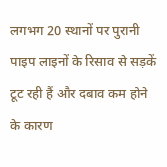लगभग 20 स्थानों पर पुरानी पाइप लाइनों के रिसाव से सड़कें टूट रही हैं और दबाव कम होने के कारण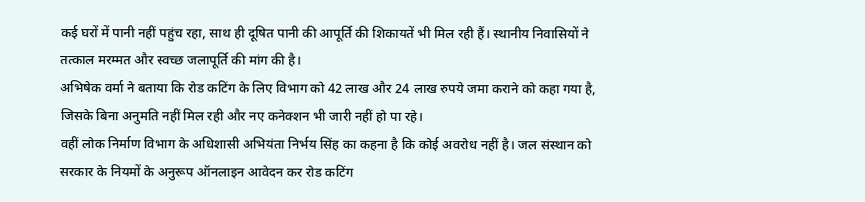कई घरों में पानी नहीं पहुंच रहा, साथ ही दूषित पानी की आपूर्ति की शिकायतें भी मिल रही हैं। स्थानीय निवासियों ने तत्काल मरम्मत और स्वच्छ जलापूर्ति की मांग की है।
अभिषेक वर्मा ने बताया कि रोड कटिंग के लिए विभाग को 42 लाख और 24 लाख रुपये जमा कराने को कहा गया है, जिसके बिना अनुमति नहीं मिल रही और नए कनेक्शन भी जारी नहीं हो पा रहे।
वहीं लोक निर्माण विभाग के अधिशासी अभियंता निर्भय सिंह का कहना है कि कोई अवरोध नहीं है। जल संस्थान को सरकार के नियमों के अनुरूप ऑनलाइन आवेदन कर रोड कटिंग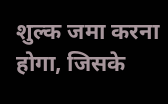शुल्क जमा करना होगा, जिसके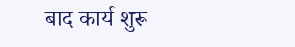बाद कार्य शुरू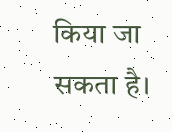किया जा सकता है।